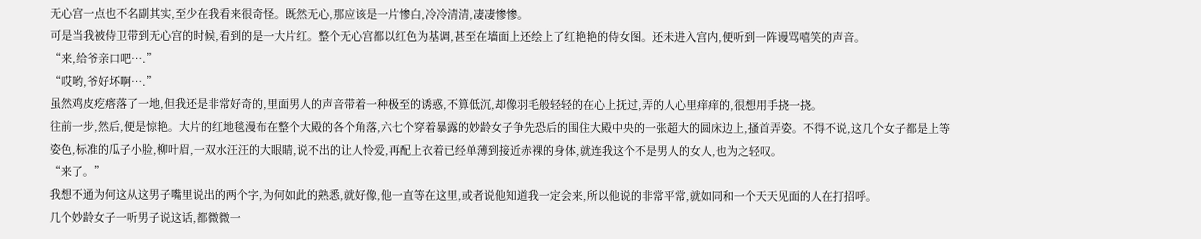无心宫一点也不名副其实,至少在我看来很奇怪。既然无心,那应该是一片惨白,冷冷清清,凄凄惨惨。
可是当我被侍卫带到无心宫的时候,看到的是一大片红。整个无心宫都以红色为基调,甚至在墙面上还绘上了红艳艳的侍女图。还未进入宫内,便听到一阵谩骂嘻笑的声音。
“来,给爷亲口吧….”
“哎哟,爷好坏啊….”
虽然鸡皮疙瘩落了一地,但我还是非常好奇的,里面男人的声音带着一种极至的诱惑,不算低沉,却像羽毛般轻轻的在心上抚过,弄的人心里痒痒的,很想用手挠一挠。
往前一步,然后,便是惊艳。大片的红地毯漫布在整个大殿的各个角落,六七个穿着暴露的妙龄女子争先恐后的围住大殿中央的一张超大的圆床边上,搔首弄姿。不得不说,这几个女子都是上等姿色,标准的瓜子小脸,柳叶眉,一双水汪汪的大眼睛,说不出的让人怜爱,再配上衣着已经单薄到接近赤裸的身体,就连我这个不是男人的女人,也为之轻叹。
“来了。”
我想不通为何这从这男子嘴里说出的两个字,为何如此的熟悉,就好像,他一直等在这里,或者说他知道我一定会来,所以他说的非常平常,就如同和一个天天见面的人在打招呼。
几个妙龄女子一听男子说这话,都微微一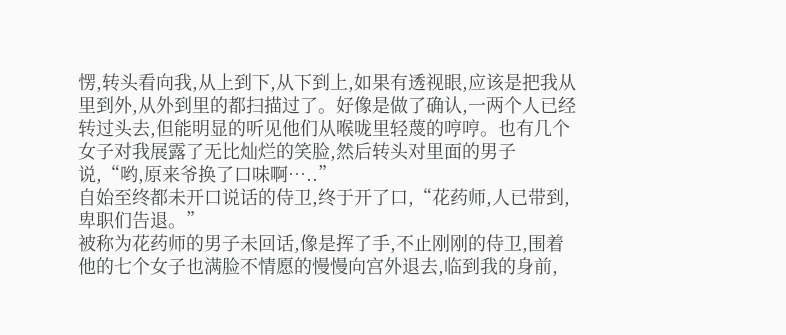愣,转头看向我,从上到下,从下到上,如果有透视眼,应该是把我从里到外,从外到里的都扫描过了。好像是做了确认,一两个人已经转过头去,但能明显的听见他们从喉咙里轻蔑的哼哼。也有几个女子对我展露了无比灿烂的笑脸,然后转头对里面的男子说,“哟,原来爷换了口味啊…..”
自始至终都未开口说话的侍卫,终于开了口,“花药师,人已带到,卑职们告退。”
被称为花药师的男子未回话,像是挥了手,不止刚刚的侍卫,围着他的七个女子也满脸不情愿的慢慢向宫外退去,临到我的身前,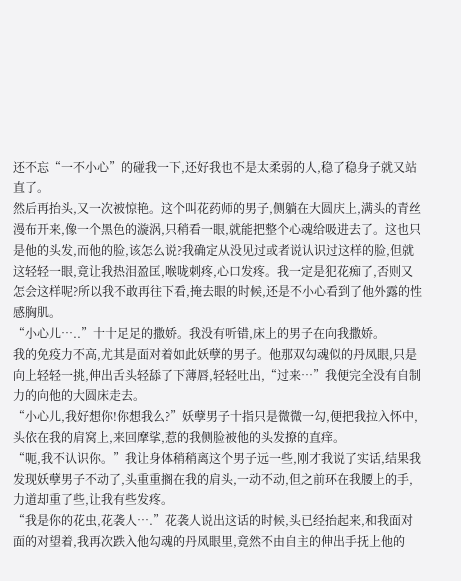还不忘“一不小心”的碰我一下,还好我也不是太柔弱的人,稳了稳身子就又站直了。
然后再抬头,又一次被惊艳。这个叫花药师的男子,侧躺在大圆庆上,满头的青丝漫布开来,像一个黑色的漩涡,只稍看一眼,就能把整个心魂给吸进去了。这也只是他的头发,而他的脸,该怎么说?我确定从没见过或者说认识过这样的脸,但就这轻轻一眼,竟让我热泪盈匡,喉咙刺疼,心口发疼。我一定是犯花痴了,否则又怎会这样呢?所以我不敢再往下看,掩去眼的时候,还是不小心看到了他外露的性感胸肌。
“小心儿…..”十十足足的撒娇。我没有听错,床上的男子在向我撒娇。
我的免疫力不高,尤其是面对着如此妖孽的男子。他那双勾魂似的丹凤眼,只是向上轻轻一挑,伸出舌头轻舔了下薄唇,轻轻吐出,“过来…”我便完全没有自制力的向他的大圆床走去。
“小心儿,我好想你!你想我么?”妖孽男子十指只是微微一勾,便把我拉入怀中,头依在我的肩窝上,来回摩挲,惹的我侧脸被他的头发撩的直痒。
“呃,我不认识你。”我让身体稍稍离这个男子远一些,刚才我说了实话,结果我发现妖孽男子不动了,头重重搁在我的肩头,一动不动,但之前环在我腰上的手,力道却重了些,让我有些发疼。
“我是你的花虫,花袭人….”花袭人说出这话的时候,头已经抬起来,和我面对面的对望着,我再次跌入他勾魂的丹凤眼里,竟然不由自主的伸出手抚上他的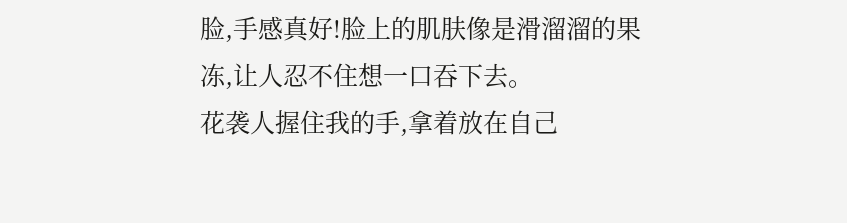脸,手感真好!脸上的肌肤像是滑溜溜的果冻,让人忍不住想一口吞下去。
花袭人握住我的手,拿着放在自己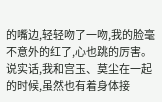的嘴边,轻轻吻了一吻,我的脸毫不意外的红了,心也跳的厉害。说实话,我和宫玉、莫尘在一起的时候,虽然也有着身体接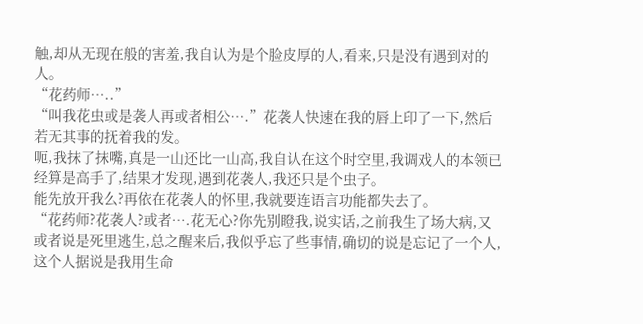触,却从无现在般的害羞,我自认为是个脸皮厚的人,看来,只是没有遇到对的人。
“花药师…..”
“叫我花虫或是袭人再或者相公….”花袭人快速在我的唇上印了一下,然后若无其事的抚着我的发。
呃,我抹了抹嘴,真是一山还比一山高,我自认在这个时空里,我调戏人的本领已经算是高手了,结果才发现,遇到花袭人,我还只是个虫子。
能先放开我么?再依在花袭人的怀里,我就要连语言功能都失去了。
“花药师?花袭人?或者….花无心?你先别瞪我,说实话,之前我生了场大病,又或者说是死里逃生,总之醒来后,我似乎忘了些事情,确切的说是忘记了一个人,这个人据说是我用生命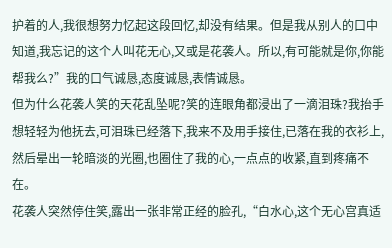护着的人,我很想努力忆起这段回忆,却没有结果。但是我从别人的口中知道,我忘记的这个人叫花无心,又或是花袭人。所以,有可能就是你,你能帮我么?”我的口气诚恳,态度诚恳,表情诚恳。
但为什么花袭人笑的天花乱坠呢?笑的连眼角都浸出了一滴泪珠?我抬手想轻轻为他抚去,可泪珠已经落下,我来不及用手接住,已落在我的衣衫上,然后晕出一轮暗淡的光圈,也圈住了我的心,一点点的收紧,直到疼痛不在。
花袭人突然停住笑,露出一张非常正经的脸孔,“白水心,这个无心宫真适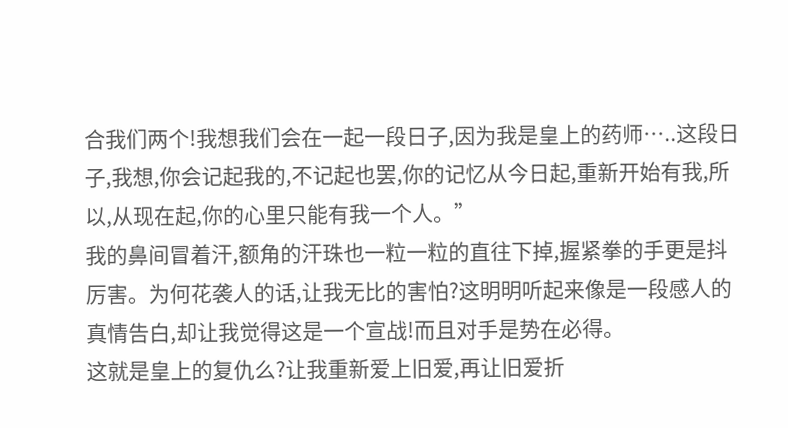合我们两个!我想我们会在一起一段日子,因为我是皇上的药师…..这段日子,我想,你会记起我的,不记起也罢,你的记忆从今日起,重新开始有我,所以,从现在起,你的心里只能有我一个人。”
我的鼻间冒着汗,额角的汗珠也一粒一粒的直往下掉,握紧拳的手更是抖厉害。为何花袭人的话,让我无比的害怕?这明明听起来像是一段感人的真情告白,却让我觉得这是一个宣战!而且对手是势在必得。
这就是皇上的复仇么?让我重新爱上旧爱,再让旧爱折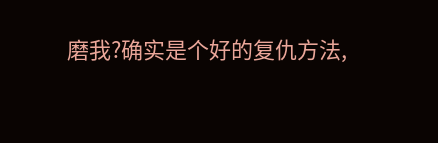磨我?确实是个好的复仇方法,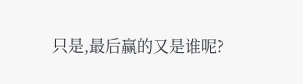只是,最后赢的又是谁呢?